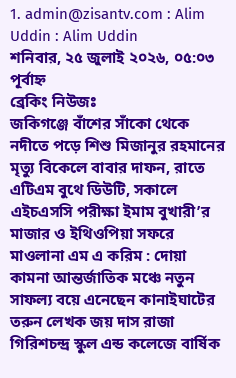1. admin@zisantv.com : Alim Uddin : Alim Uddin
শনিবার, ২৫ জুলাই ২০২৬, ০৫:০৩ পূর্বাহ্ন
ব্রেকিং নিউজঃ
জকিগঞ্জে বাঁশের সাঁকো থেকে নদীতে পড়ে শিশু মিজানুর রহমানের মৃত্যু বিকেলে বাবার দাফন, রাতে এটিএম বুথে ডিউটি, সকালে এইচএসসি পরীক্ষা ইমাম বুখারী’র মাজার ও ইথিওপিয়া সফরে মাওলানা এম এ করিম : দোয়া কামনা আন্তর্জাতিক মঞ্চে নতুন সাফল্য বয়ে এনেছেন কানাইঘাটের তরুন লেখক জয় দাস রাজা গিরিশচন্দ্র স্কুল এন্ড কলেজে বার্ষিক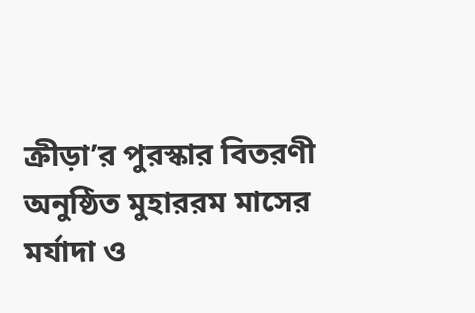ক্রীড়া’র পুরস্কার বিতরণী অনুষ্ঠিত মুহাররম মাসের মর্যাদা ও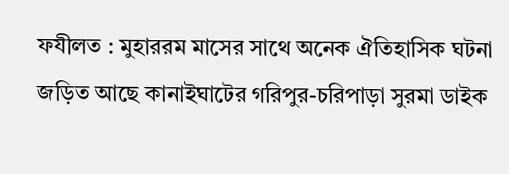ফযীলত : মুহাররম মাসের সাথে অনেক ঐতিহাসিক ঘটনা জড়িত আছে কানাইঘাটের গরিপুর-চরিপাড়া সুরমা ডাইক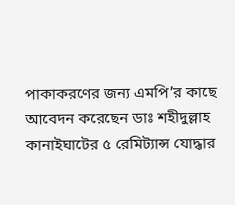পাকাকরণের জন্য এমপি’র কাছে আবেদন করেছেন ডাঃ শহীদুল্লাহ কানাইঘাটের ৫ রেমিট্যান্স যোদ্ধার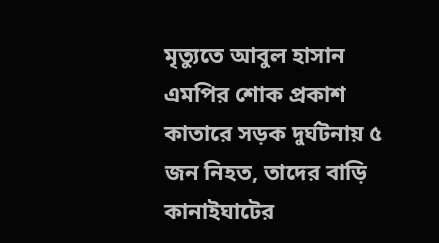মৃত্যুতে আবুল হাসান এমপির শোক প্রকাশ কাতারে সড়ক দুর্ঘটনায় ৫ জন নিহত, তাদের বাড়ি কানাইঘাটের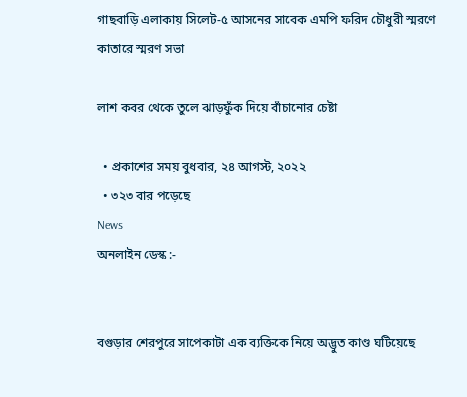গাছবাড়ি এলাকায় সিলেট-৫ আসনের সাবেক এমপি ফরিদ চৌধুরী স্মরণে কাতারে স্মরণ সভা

লাশ কবর থেকে তুলে ঝাড়ফুঁক দিয়ে বাঁচানোর চেষ্টা

  • প্রকাশের সময় বুধবার, ২৪ আগস্ট, ২০২২
  • ৩২৩ বার পড়েছে
News
অনলাইন ডেস্ক :-


বগুড়ার শেরপুরে সাপেকাটা এক ব্যক্তিকে নিয়ে অদ্ভুত কাণ্ড ঘটিয়েছে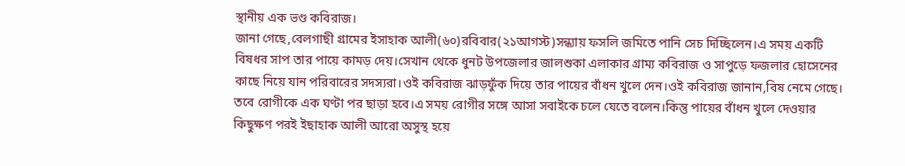স্থানীয় এক ভণ্ড কবিরাজ।
জানা গেছে,বেলগাছী গ্রামের ইসাহাক আলী(৬০)রবিবার(২১আগস্ট)সন্ধ্যায় ফসলি জমিতে পানি সেচ দিচ্ছিলেন।এ সময় একটি বিষধর সাপ তার পায়ে কামড় দেয়।সেখান থেকে ধুনট উপজেলার জালশুকা এলাকার গ্রাম্য কবিরাজ ও সাপুড়ে ফজলার হোসেনের কাছে নিয়ে যান পরিবারের সদস্যরা।ওই কবিরাজ ঝাড়ফুঁক দিয়ে তার পায়ের বাঁধন খুলে দেন।ওই কবিরাজ জানান,বিষ নেমে গেছে। তবে রোগীকে এক ঘণ্টা পর ছাড়া হবে।এ সময় রোগীর সঙ্গে আসা সবাইকে চলে যেতে বলেন।কিন্তু পায়ের বাঁধন খুলে দেওয়ার কিছুক্ষণ পরই ইছাহাক আলী আরো অসুস্থ হয়ে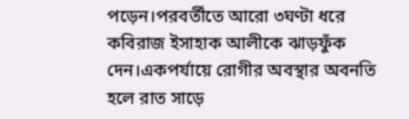পড়েন।পরবর্তীতে আরো ৩ঘণ্টা ধরে কবিরাজ ইসাহাক আলীকে ঝাড়ফুঁক দেন।একপর্যায়ে রোগীর অবস্থার অবনতি হলে রাত সাড়ে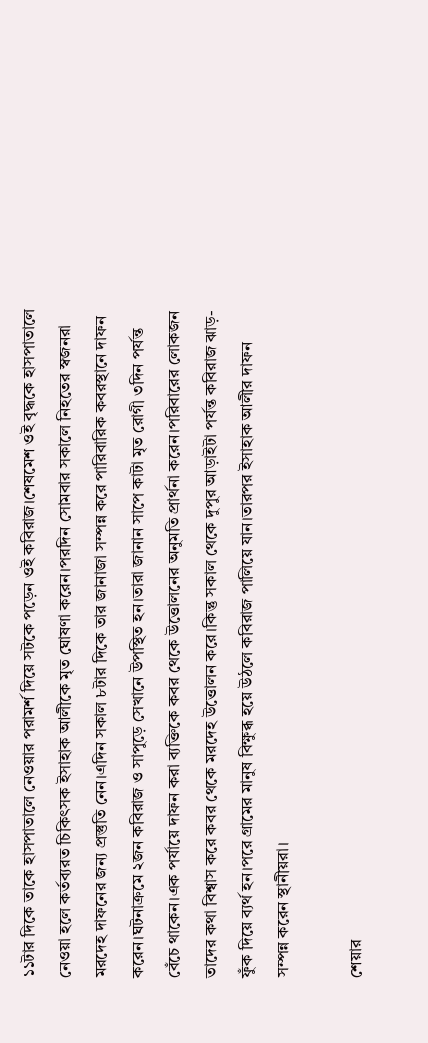১১টার দিকে তাকে হাসপাতালে নেওয়ার পরামর্শ দিয়ে সটকে পড়েন ওই কবিরাজ।শেষমেশ ওই বৃদ্ধকে হাসপাতালে নেওয়া হলে কর্তব্যরত চিকিৎসক ইসাহাক আলীকে মৃত ঘোষণা করেন।পরদিন সোমবার সকালে নিহতের স্বজনরা মরদেহ দাফনের জন্য প্রস্তুতি নেন।এদিন সকাল ৮টার দিকে তার জানাজা সম্পন্ন করে পারিবারিক কবরস্থানে দাফন করেন।ঘটনাক্রমে ২জন কবিরাজ ও সাপুড়ে সেখানে উপস্থিত হন।তারা জানান সাপে কাটা মৃত রোগী ৩দিন পর্যন্ত বেঁচে থাকেন।এক পর্যায়ে দাফন করা ব্যক্তিকে কবর থেকে উত্তোলনের অনুমতি প্রার্থনা করেন।পরিবারের লোকজন তাদের কথা বিশ্বাস করে কবর থেকে মরদেহ উত্তোলন করে।কিন্তু সকাল থেকে দুপুর আড়াইটা পর্যন্ত কবিরাজ ঝাড়-ফুঁক দিয়ে ব্যর্থ হন।পরে গ্রামের মানুষ বিক্ষুব্ধ হয়ে উঠলে কবিরাজ পালিয়ে যান।তারপর ইসাহাক আলীর দাফন সম্পন্ন করেন স্থানীয়রা।

শেয়ার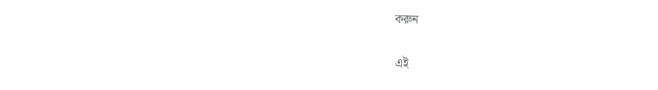করুন

এই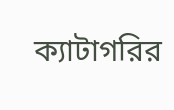ক্যাটাগরির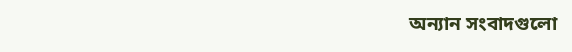অন্যান সংবাদগুলো